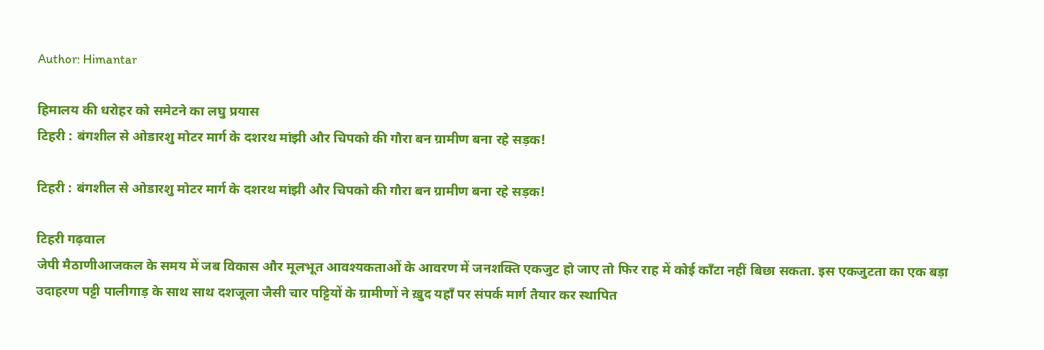Author: Himantar

हिमालय की धरोहर को समेटने का लघु प्रयास
टिहरी : बंगशील से ओडारशु मोटर मार्ग के दशरथ मांझी और चिपको की गौरा बन ग्रामीण बना रहे सड़क!

टिहरी : बंगशील से ओडारशु मोटर मार्ग के दशरथ मांझी और चिपको की गौरा बन ग्रामीण बना रहे सड़क!

टिहरी गढ़वाल
जेपी मैठाणीआजकल के समय में जब विकास और मूलभूत आवश्यकताओं के आवरण में जनशक्ति एकजुट हो जाए तो फिर राह में कोई काँटा नहीं बिछा सकता. इस एकजुटता का एक बड़ा उदाहरण पट्टी पालीगाड़ के साथ साथ दशजूला जैसी चार पट्टियों के ग्रामीणों ने ख़ुद यहाँ पर संपर्क मार्ग तैयार कर स्थापित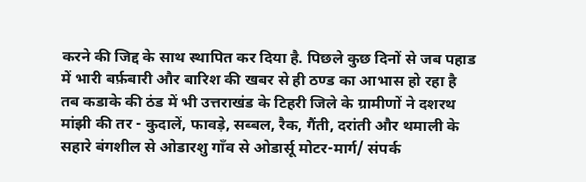करने की जिद्द के साथ स्थापित कर दिया है. पिछले कुछ दिनों से जब पहाड में भारी बर्फ़बारी और बारिश की खबर से ही ठण्ड का आभास हो रहा है तब कडाके की ठंड में भी उत्तराखंड के टिहरी जिले के ग्रामीणों ने दशरथ मांझी की तर - कुदालें, फावड़े, सब्बल, रैक, गैंती, दरांती और थमाली के सहारे बंगशील से ओडारशु गाँव से ओडार्सू मोटर-मार्ग/ संपर्क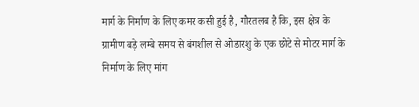मार्ग के निर्माण के लिए कमर कसी हुई है, गौरतलब है कि, इस क्षेत्र के ग्रामीण बड़े लम्बे समय से बंगशील से ओडारशु के एक छोटे से मोटर मार्ग के निर्माण के लिए मांग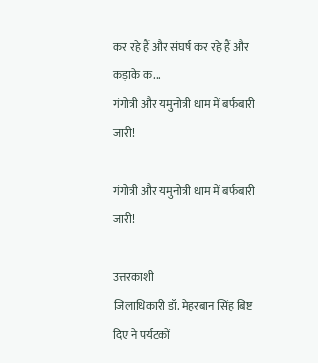कर रहे हैं और संघर्ष कर रहे हैं और कड़ाके क...
गंगोत्री और यमुनोत्री धाम में बर्फबारी जारी!

गंगोत्री और यमुनोत्री धाम में बर्फबारी जारी!

उत्तरकाशी
जिलाधिकारी डॉ. मेहरबान सिंह बिष्ट दिए ने पर्यटकों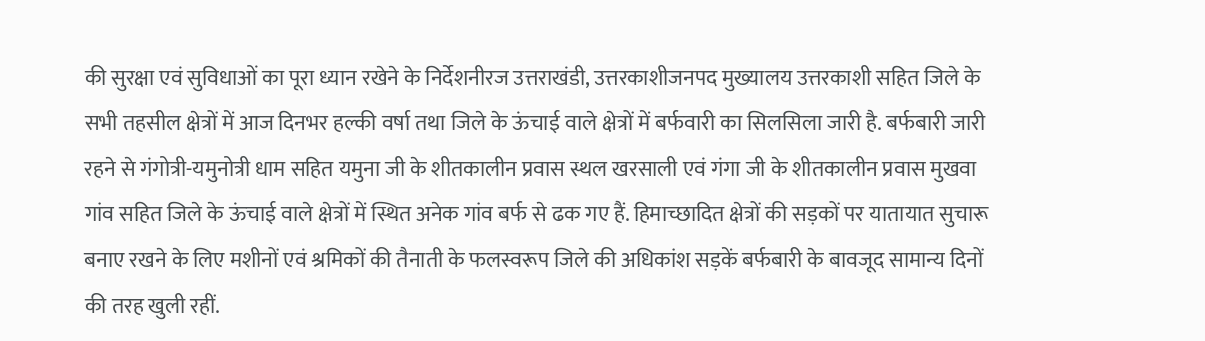की सुरक्षा एवं सुविधाओं का पूरा ध्यान रखेने के निर्देशनीरज उत्तराखंडी, उत्तरकाशीजनपद मुख्यालय उत्तरकाशी सहित जिले के सभी तहसील क्षेत्रों में आज दिनभर हल्की वर्षा तथा जिले के ऊंचाई वाले क्षेत्रों में बर्फवारी का सिलसिला जारी है. बर्फबारी जारी रहने से गंगोत्री-यमुनोत्री धाम सहित यमुना जी के शीतकालीन प्रवास स्थल खरसाली एवं गंगा जी के शीतकालीन प्रवास मुखवा गांव सहित जिले के ऊंचाई वाले क्षेत्रों में स्थित अनेक गांव बर्फ से ढक गए हैं. हिमाच्छादित क्षेत्रों की सड़कों पर यातायात सुचारू बनाए रखने के लिए मशीनों एवं श्रमिकों की तैनाती के फलस्वरूप जिले की अधिकांश सड़कें बर्फबारी के बावजूद सामान्य दिनों की तरह खुली रहीं.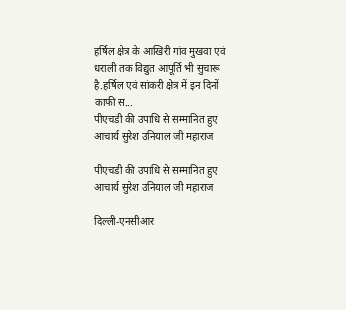हर्षिल क्षेत्र के आखिरी गांव मुखवा एवं धराली तक विद्युत आपूर्ति भी सुचारू है.हर्षिल एवं सांकरी क्षेत्र में इन दिनों काफी स...
पीएचडी की उपाधि से सम्मानित हुए आचार्य सुरेश उनियाल जी महाराज

पीएचडी की उपाधि से सम्मानित हुए आचार्य सुरेश उनियाल जी महाराज

दिल्ली-एनसीआर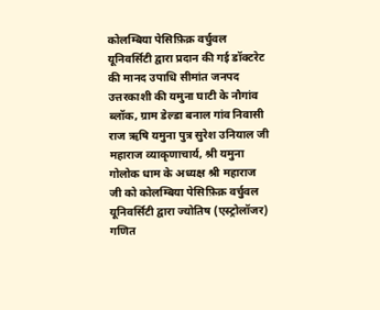कोलम्बिया पेसिफ़िक्र वर्चुवल यूनिवर्सिटी द्वारा प्रदान की गई डॉक्टरेट की मानद उपाधि सीमांत जनपद उत्तरकाशी की यमुना घाटी के नौगांव ब्लॉक, ग्राम डेल्डा बनाल गांव निवासी राज ऋषि यमुना पुत्र सुरेश उनियाल जी महाराज व्याकृणाचार्य, श्री यमुना गोलोक धाम के अध्यक्ष श्री महाराज जी को कोलम्बिया पेसिफ़िक्र वर्चुवल यूनिवर्सिटी द्वारा ज्योतिष (एस्ट्रोलॉजर) गणित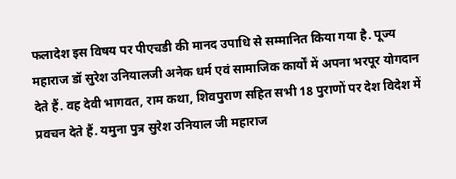फलादेश इस विषय पर पीएचडी की मानद उपाधि से सम्मानित किया गया है. पूज्य महाराज डॉ सुरेश उनियालजी अनेक धर्म एवं सामाजिक कार्यों में अपना भरपूर योगदान देते हैं. वह देवी भागवत, राम कथा, शिवपुराण सहित सभी 18 पुराणों पर देश विदेश में प्रवचन देते हैं. यमुना पुत्र सुरेश उनियाल जी महाराज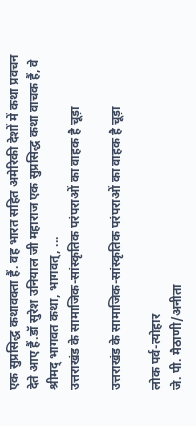एक सुप्रसिद्ध कथावक्ता हैं. वह भारत सहित अमेरिकी देशों में कथा प्रवचन देते आए हैं.डॉ सुरेश उनियाल जी महाराज एक सुप्रसिद्ध कथा वाचक हैं, वे श्रीमद् भागवत कथा, भागवत्, ...
उत्तराखंड के सामाजिक-सांस्कृतिक परंपराओं का वाहक है चूड़ा

उत्तराखंड के सामाजिक-सांस्कृतिक परंपराओं का वाहक है चूड़ा

लोक पर्व-त्योहार
जे. पी. मैठाणी/अनीता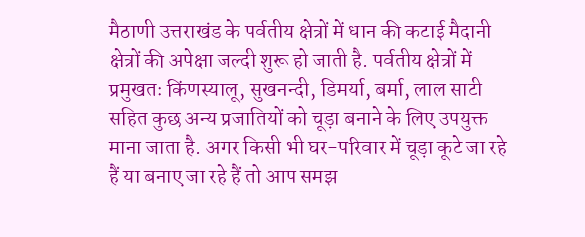मैठाणी उत्तराखंड के पर्वतीय क्षेत्रों में धान की कटाई मैदानी क्षेत्रों की अपेक्षा जल्दी शुरू हो जाती है. पर्वतीय क्षेत्रों में प्रमुखतः किंणस्यालू, सुखनन्दी, डिमर्या, बर्मा, लाल साटी सहित कुछ अन्य प्रजातियों को चूड़ा बनाने के लिए उपयुक्त माना जाता है. अगर किसी भी घर-परिवार में चूड़ा कूटे जा रहे हैं या बनाए जा रहे हैं तो आप समझ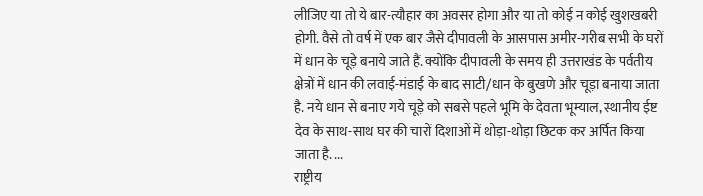लीजिए या तो ये बार-त्यौहार का अवसर होगा और या तो कोई न कोई खुशखबरी होगी. वैसे तो वर्ष में एक बार जैसे दीपावली के आसपास अमीर-गरीब सभी के घरों में धान के चूड़े बनाये जाते हैं. क्योंकि दीपावली के समय ही उत्तराखंड के पर्वतीय क्षेत्रों में धान की लवाई-मंडाई के बाद साटी/धान के बुखणे और चूड़ा बनाया जाता है. नये धान से बनाए गये चूड़े को सबसे पहले भूमि के देवता भूम्याल, स्थानीय ईष्ट देव के साथ-साथ घर की चारों दिशाओं में थोड़ा-थोड़ा छिटक कर अर्पित किया जाता है. ...
राष्ट्रीय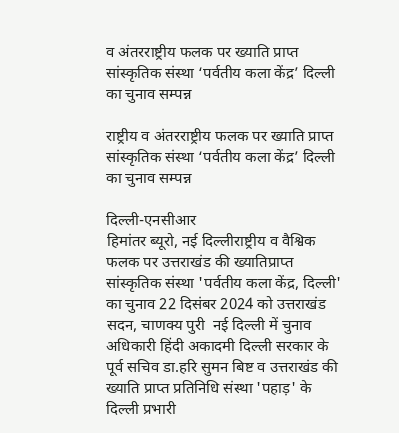व अंतरराष्ट्रीय फलक पर ख्याति प्राप्त सांस्कृतिक संस्था ‘पर्वतीय कला केंद्र’ दिल्ली का चुनाव सम्पन्न

राष्ट्रीय व अंतरराष्ट्रीय फलक पर ख्याति प्राप्त सांस्कृतिक संस्था ‘पर्वतीय कला केंद्र’ दिल्ली का चुनाव सम्पन्न

दिल्ली-एनसीआर
हिमांतर ब्यूरो, नई दिल्लीराष्ट्रीय व वैश्विक फलक पर उत्तराखंड की ख्यातिप्राप्त सांस्कृतिक संस्था 'पर्वतीय कला केंद्र, दिल्ली' का चुनाव 22 दिसंबर 2024 को उत्तराखंड सदन, चाणक्य पुरी  नई दिल्ली में चुनाव अधिकारी हिंदी अकादमी दिल्ली सरकार के पूर्व सचिव डा.हरि सुमन बिष्ट व उत्तराखंड की ख्याति प्राप्त प्रतिनिधि संस्था 'पहाड़' के दिल्ली प्रभारी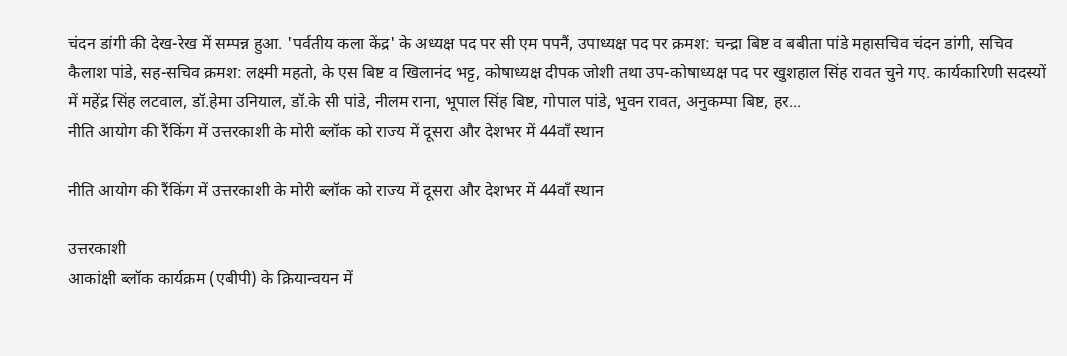चंदन डांगी की देख-रेख में सम्पन्न हुआ. 'पर्वतीय कला केंद्र' के अध्यक्ष पद पर सी एम पपनैं, उपाध्यक्ष पद पर क्रमश: चन्द्रा बिष्ट व बबीता पांडे महासचिव चंदन डांगी, सचिव कैलाश पांडे, सह-सचिव क्रमश: लक्ष्मी महतो, के एस बिष्ट व खिलानंद भट्ट, कोषाध्यक्ष दीपक जोशी तथा उप-कोषाध्यक्ष पद पर खुशहाल सिंह रावत चुने गए. कार्यकारिणी सदस्यों में महेंद्र सिंह लटवाल, डॉ.हेमा उनियाल, डॉ.के सी पांडे, नीलम राना, भूपाल सिंह बिष्ट, गोपाल पांडे, भुवन रावत, अनुकम्पा बिष्ट, हर...
नीति आयोग की रैंकिंग में उत्तरकाशी के मोरी ब्लॉक को राज्य में दूसरा और देशभर में 44वाँ स्थान

नीति आयोग की रैंकिंग में उत्तरकाशी के मोरी ब्लॉक को राज्य में दूसरा और देशभर में 44वाँ स्थान

उत्तरकाशी
आकांक्षी ब्लॉक कार्यक्रम (एबीपी) के क्रियान्वयन में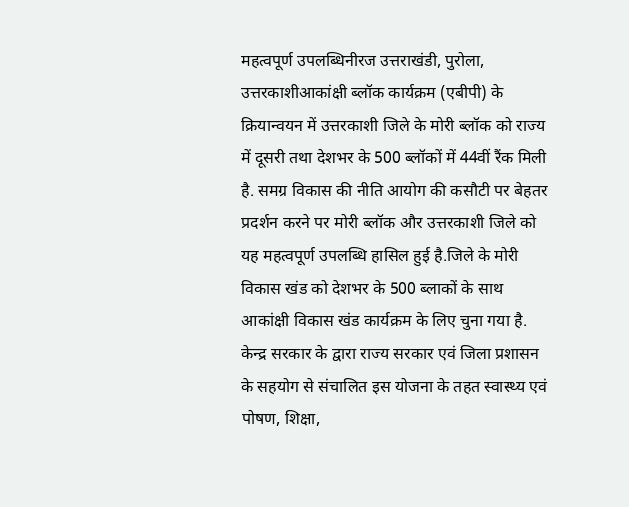महत्वपूर्ण उपलब्धिनीरज उत्तराखंडी, पुरोला, उत्तरकाशीआकांक्षी ब्लॉक कार्यक्रम (एबीपी) के क्रियान्वयन में उत्तरकाशी जिले के मोरी ब्लॉक को राज्य में दूसरी तथा देशभर के 500 ब्लॉकों में 44वीं रैंक मिली है. समग्र विकास की नीति आयोग की कसौटी पर बेहतर प्रदर्शन करने पर मोरी ब्लॉक और उत्तरकाशी जिले को यह महत्वपूर्ण उपलब्धि हासिल हुई है.जिले के मोरी विकास खंड को देशभर के 500 ब्लाकों के साथ आकांक्षी विकास खंड कार्यक्रम के लिए चुना गया है. केन्द्र सरकार के द्वारा राज्य सरकार एवं जिला प्रशासन के सहयोग से संचालित इस योजना के तहत स्वास्थ्य एवं पोषण, शिक्षा,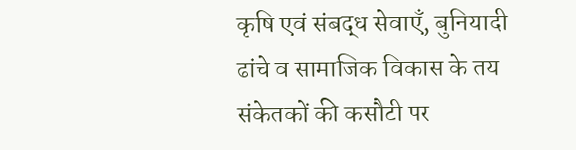कृषि एवं संबद्ध सेवाएँ, बुनियादी ढांचे व सामाजिक विकास के तय संकेतकों की कसौटी पर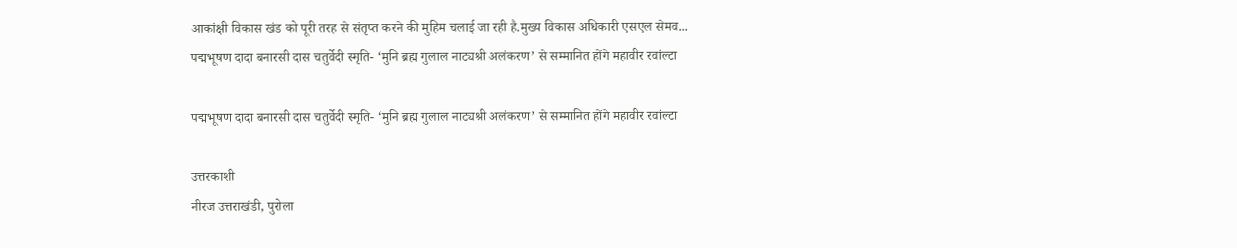आकांक्षी विकास खंड को पूरी तरह से संतृप्त करने की मुहिम चलाई जा रही है.मुख्य विकास अधिकारी एसएल सेमव...
पद्मभूषण दादा बनारसी दास चतुर्वेदी स्मृति- ‘मुनि ब्रह्म गुलाल नाट्यश्री अलंकरण’ से सम्मानित होंगे महावीर रवांल्टा

पद्मभूषण दादा बनारसी दास चतुर्वेदी स्मृति- ‘मुनि ब्रह्म गुलाल नाट्यश्री अलंकरण’ से सम्मानित होंगे महावीर रवांल्टा

उत्तरकाशी
नीरज उत्तराखंडी, पुरोला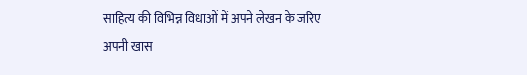साहित्य की विभिन्न विधाओं में अपने लेखन के जरिए अपनी खास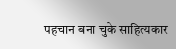पहचान बना चुके साहित्यकार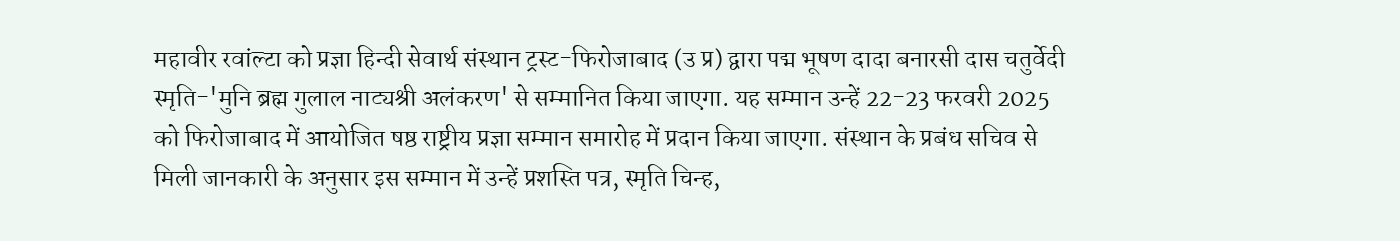महावीर रवांल्टा को प्रज्ञा हिन्दी सेवार्थ संस्थान ट्रस्ट-फिरोजाबाद (उ प्र) द्वारा पद्म भूषण दादा बनारसी दास चतुर्वेदी स्मृति-'मुनि ब्रह्म गुलाल नाट्यश्री अलंकरण' से सम्मानित किया जाएगा. यह सम्मान उन्हें 22-23 फरवरी 2025 को फिरोजाबाद में आयोजित षष्ठ राष्ट्रीय प्रज्ञा सम्मान समारोह में प्रदान किया जाएगा. संस्थान के प्रबंध सचिव से मिली जानकारी के अनुसार इस सम्मान में उन्हें प्रशस्ति पत्र, स्मृति चिन्ह,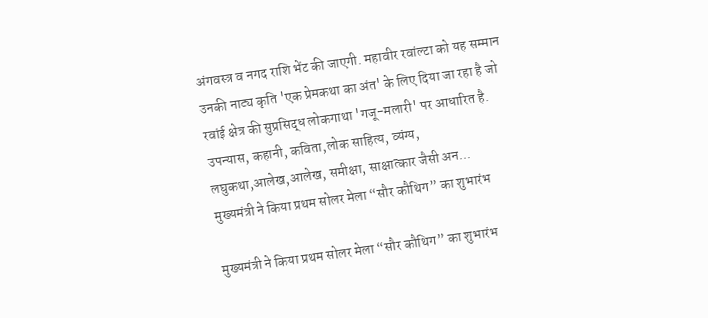अंगवस्त्र व नगद राशि भेंट की जाएगी. महावीर रवांल्टा को यह सम्मान उनकी नाट्य कृति 'एक प्रेमकथा का अंत' के लिए दिया जा रहा है जो रवांई क्षेत्र की सुप्रसिद्ध लोकगाथा 'गजू-मलारी' पर आधारित है. उपन्यास, कहानी, कविता,लोक साहित्य, व्यंग्य, लघुकथा,आलेख,आलेख, समीक्षा, साक्षात्कार जैसी अन...
मुख्यमंत्री ने किया प्रथम सोलर मेला “सौर कौथिग” का शुभारंभ

मुख्यमंत्री ने किया प्रथम सोलर मेला “सौर कौथिग” का शुभारंभ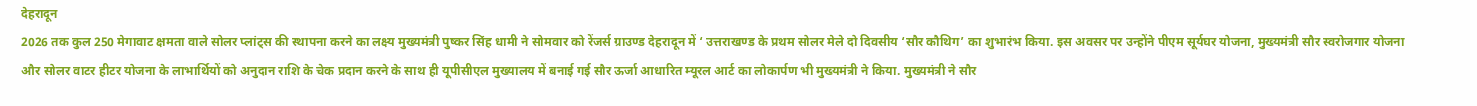देहरादून
2026 तक कुल 250 मेगावाट क्षमता वाले सोलर प्लांट्स की स्थापना करने का लक्ष्य मुख्यमंत्री पुष्कर सिंह धामी ने सोमवार को रेंजर्स ग्राउण्ड देहरादून में ‘ उत्तराखण्ड के प्रथम सोलर मेले दो दिवसीय ‘सौर कौथिग’ का शुभारंभ किया. इस अवसर पर उन्होंने पीएम सूर्यघर योजना, मुख्यमंत्री सौर स्वरोजगार योजना और सोलर वाटर हीटर योजना के लाभार्थियों को अनुदान राशि के चेक प्रदान करने के साथ ही यूपीसीएल मुख्यालय में बनाई गई सौर ऊर्जा आधारित म्यूरल आर्ट का लोकार्पण भी मुख्यमंत्री ने किया. मुख्यमंत्री ने सौर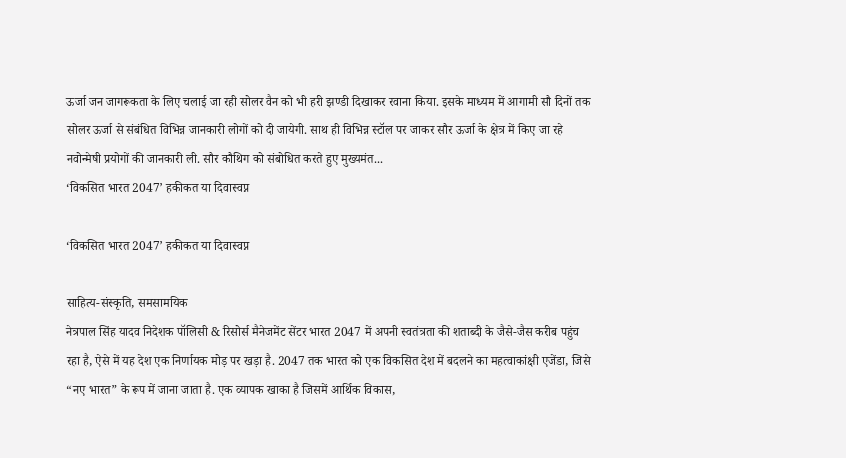ऊर्जा जन जागरूकता के लिए चलाई जा रही सोलर वैन को भी हरी झण्डी दिखाकर रवाना किया. इसके माध्यम में आगामी सौ दिनों तक सोलर ऊर्जा से संबंधित विभिन्न जानकारी लोगों को दी जायेगी. साथ ही विभिन्न स्टॉल पर जाकर सौर ऊर्जा के क्षेत्र में किए जा रहे नवोन्मेषी प्रयोगों की जानकारी ली. सौर कौथिग को संबोधित करते हुए मुख्यमंत...
‘विकसित भारत 2047’ हकीकत या दिवास्वप्न

‘विकसित भारत 2047’ हकीकत या दिवास्वप्न

साहित्‍य-संस्कृति, समसामयिक
नेत्रपाल सिंह यादव निदेशक पॉलिसी & रिसोर्स मैनेजमेंट सेंटर भारत 2047 में अपनी स्वतंत्रता की शताब्दी के जैसे-जैस करीब पहुंच रहा है, ऐसे में यह देश एक निर्णायक मोड़ पर खड़ा है. 2047 तक भारत को एक विकसित देश में बदलने का महत्वाकांक्षी एजेंडा, जिसे “नए भारत” के रूप में जाना जाता है. एक व्यापक खाका है जिसमें आर्थिक विकास,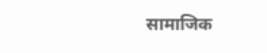सामाजिक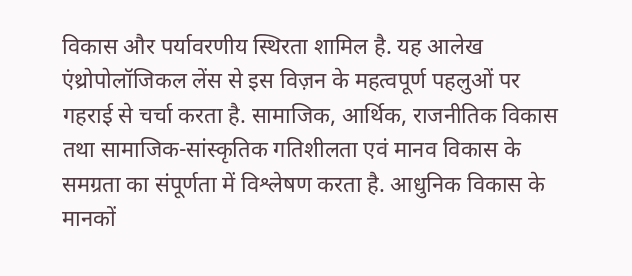विकास और पर्यावरणीय स्थिरता शामिल है. यह आलेख एंथ्रोपोलॉजिकल लेंस से इस विज़न के महत्वपूर्ण पहलुओं पर गहराई से चर्चा करता है. सामाजिक, आर्थिक, राजनीतिक विकास तथा सामाजिक-सांस्कृतिक गतिशीलता एवं मानव विकास के समग्रता का संपूर्णता में विश्लेषण करता है. आधुनिक विकास के मानकों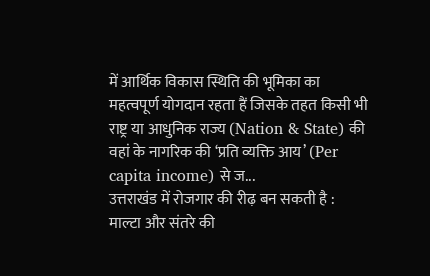में आर्थिक विकास स्थिति की भूमिका का महत्वपूर्ण योगदान रहता हैं जिसके तहत किसी भी राष्ट्र या आधुनिक राज्य (Nation & State) की वहां के नागरिक की ‘प्रति व्यक्ति आय’ (Per capita income) से ज...
उत्तराखंड में रोजगार की रीढ़ बन सकती है : माल्टा और संतरे की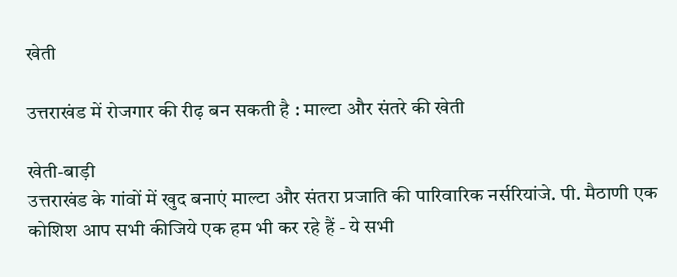खेती

उत्तराखंड में रोजगार की रीढ़ बन सकती है : माल्टा और संतरे की खेती

खेती-बाड़ी
उत्तराखंड के गांवों में खुद बनाएं माल्टा और संतरा प्रजाति की पारिवारिक नर्सरियांजे. पी. मैठाणी एक कोशिश आप सभी कीजिये एक हम भी कर रहे हैं - ये सभी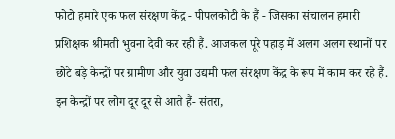फोटो हमारे एक फल संरक्षण केंद्र - पीपलकोटी के हैं - जिसका संचालन हमारी प्रशिक्षक श्रीमती भुवना देवी कर रही हैं. आजकल पूरे पहाड़ में अलग अलग स्थानों पर छोटे बड़े केन्द्रों पर ग्रामीण और युवा उद्यमी फल संरक्षण केंद्र के रूप में काम कर रहे हैं. इन केन्द्रों पर लोग दूर दूर से आते हैं- संतरा,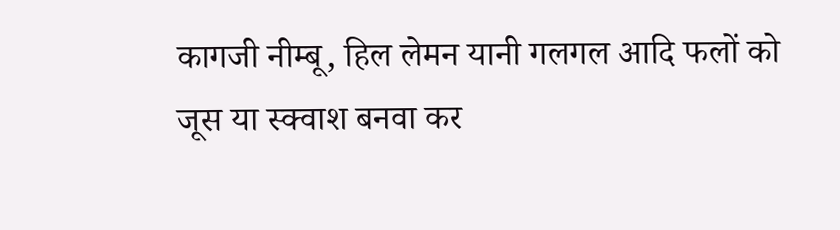कागजी नीम्बू, हिल लेमन यानी गलगल आदि फलों को जूस या स्क्वाश बनवा कर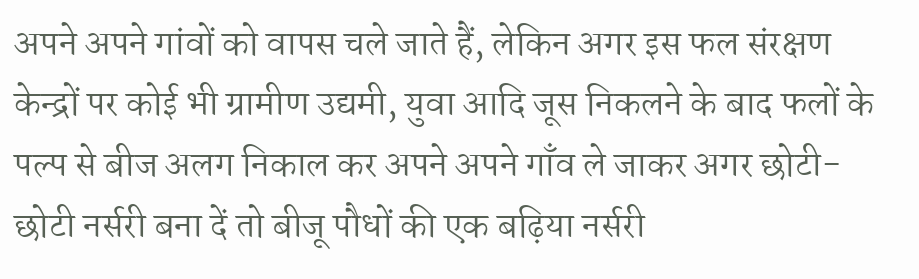अपने अपने गांवों को वापस चले जाते हैं, लेकिन अगर इस फल संरक्षण केन्द्रों पर कोई भी ग्रामीण उद्यमी, युवा आदि जूस निकलने के बाद फलों के पल्प से बीज अलग निकाल कर अपने अपने गाँव ले जाकर अगर छोटी-छोटी नर्सरी बना दें तो बीजू पौधों की एक बढ़िया नर्सरी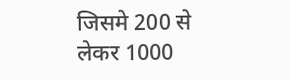जिसमे 200 से लेकर 1000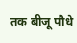तक बीजू पौधे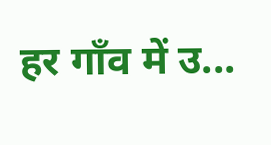हर गाँव में उ...